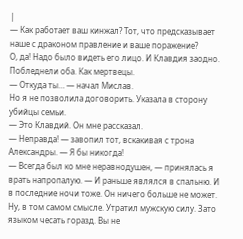|
— Как работает ваш кинжал? Тот, что предсказывает наше с драконом правление и ваше поражение?
О, да! Надо было видеть его лицо. И Клавдия заодно. Побледнели оба. Как мертвецы.
— Откуда ты… — начал Мислав.
Но я не позволила договорить. Указала в сторону убийцы семьи.
— Это Клавдий. Он мне рассказал.
— Неправда! — завопил тот, вскакивая с трона Александры. — Я бы никогда!
— Всегда был ко мне неравнодушен, — принялась я врать напропалую. — И раньше являлся в спальню. И в последние ночи тоже. Он ничего больше не может. Ну, в том самом смысле. Утратил мужскую силу. Зато языком чесать горазд. Вы не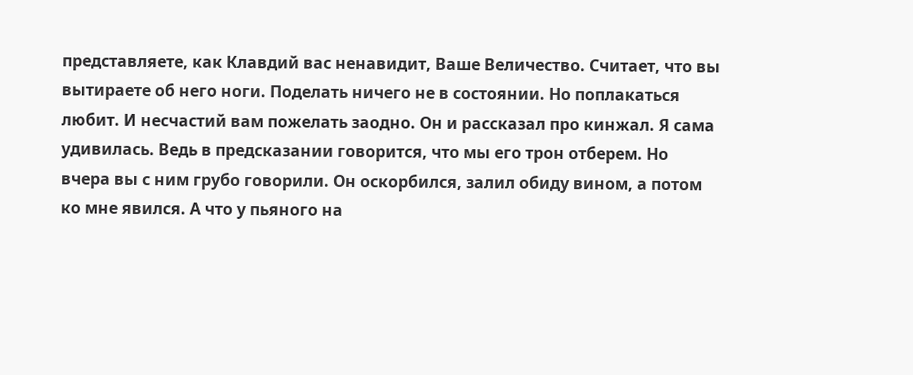представляете, как Клавдий вас ненавидит, Ваше Величество. Считает, что вы вытираете об него ноги. Поделать ничего не в состоянии. Но поплакаться любит. И несчастий вам пожелать заодно. Он и рассказал про кинжал. Я сама удивилась. Ведь в предсказании говорится, что мы его трон отберем. Но вчера вы с ним грубо говорили. Он оскорбился, залил обиду вином, а потом ко мне явился. А что у пьяного на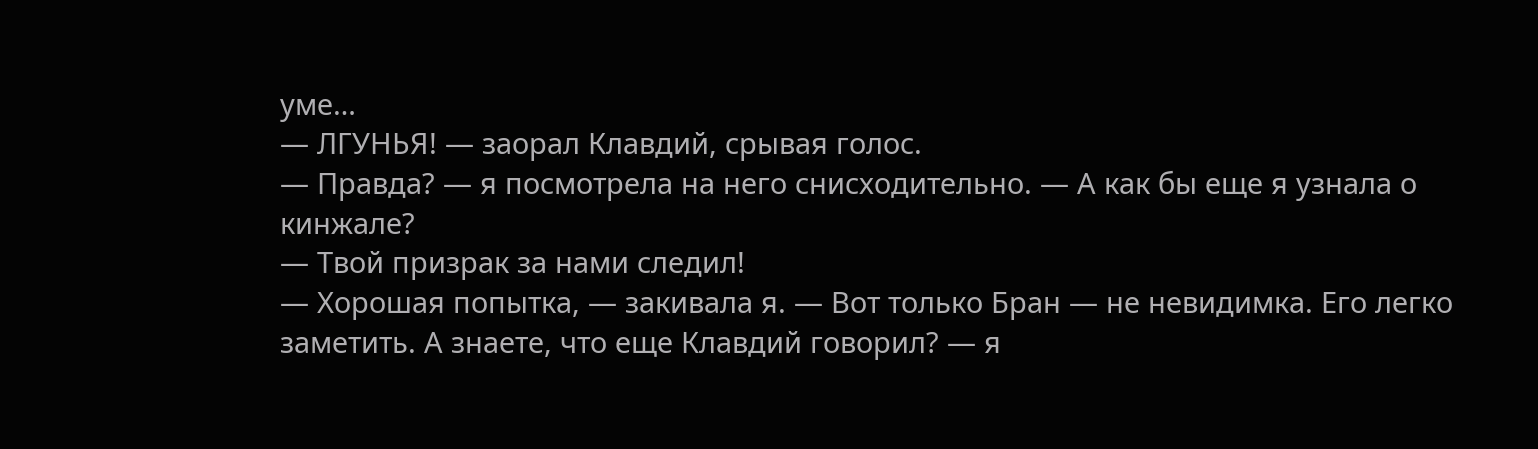уме…
— ЛГУНЬЯ! — заорал Клавдий, срывая голос.
— Правда? — я посмотрела на него снисходительно. — А как бы еще я узнала о кинжале?
— Твой призрак за нами следил!
— Хорошая попытка, — закивала я. — Вот только Бран — не невидимка. Его легко заметить. А знаете, что еще Клавдий говорил? — я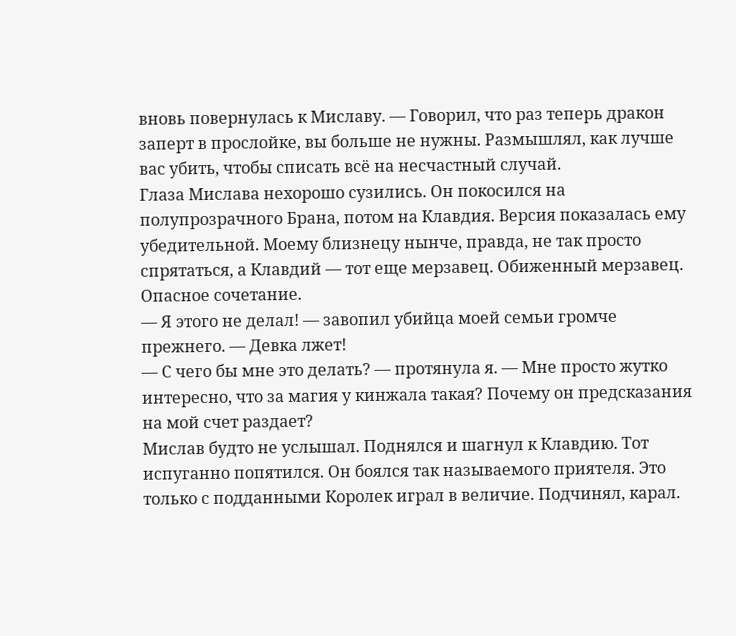вновь повернулась к Миславу. — Говорил, что раз теперь дракон заперт в прослойке, вы больше не нужны. Размышлял, как лучше вас убить, чтобы списать всё на несчастный случай.
Глаза Мислава нехорошо сузились. Он покосился на полупрозрачного Брана, потом на Клавдия. Версия показалась ему убедительной. Моему близнецу нынче, правда, не так просто спрятаться, а Клавдий — тот еще мерзавец. Обиженный мерзавец. Опасное сочетание.
— Я этого не делал! — завопил убийца моей семьи громче прежнего. — Девка лжет!
— С чего бы мне это делать? — протянула я. — Мне просто жутко интересно, что за магия у кинжала такая? Почему он предсказания на мой счет раздает?
Мислав будто не услышал. Поднялся и шагнул к Клавдию. Тот испуганно попятился. Он боялся так называемого приятеля. Это только с подданными Королек играл в величие. Подчинял, карал.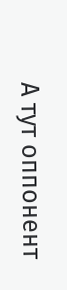А тут оппонент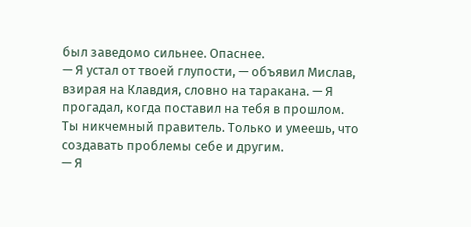был заведомо сильнее. Опаснее.
— Я устал от твоей глупости, — объявил Мислав, взирая на Клавдия, словно на таракана. — Я прогадал, когда поставил на тебя в прошлом. Ты никчемный правитель. Только и умеешь, что создавать проблемы себе и другим.
— Я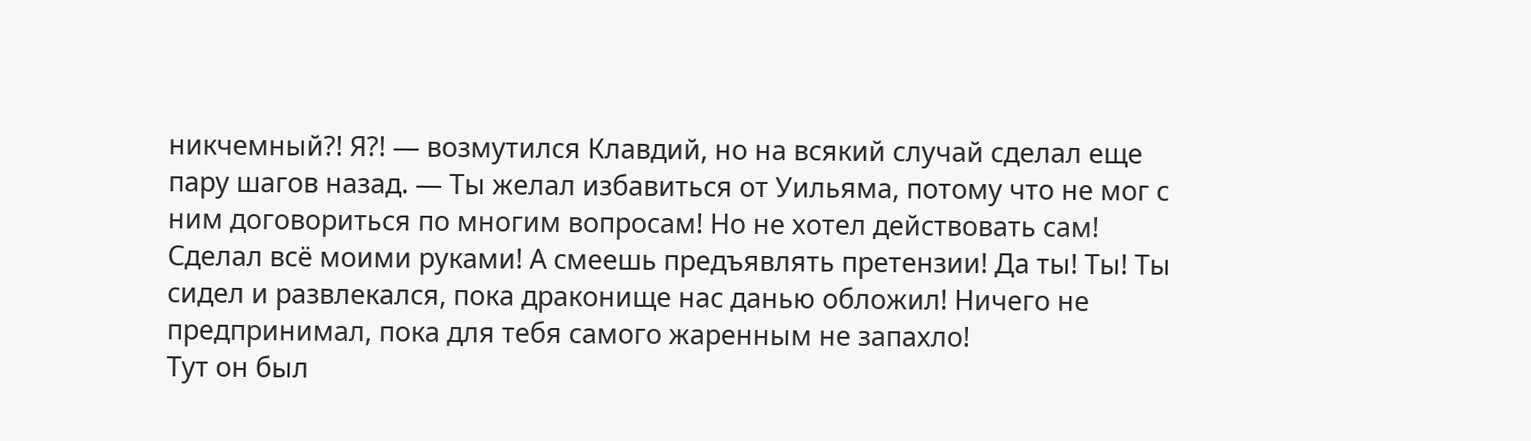никчемный?! Я?! — возмутился Клавдий, но на всякий случай сделал еще пару шагов назад. — Ты желал избавиться от Уильяма, потому что не мог с ним договориться по многим вопросам! Но не хотел действовать сам! Сделал всё моими руками! А смеешь предъявлять претензии! Да ты! Ты! Ты сидел и развлекался, пока драконище нас данью обложил! Ничего не предпринимал, пока для тебя самого жаренным не запахло!
Тут он был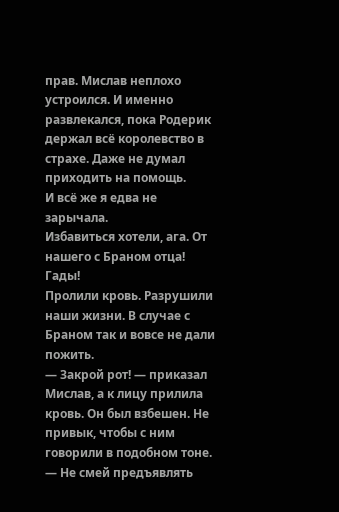прав. Мислав неплохо устроился. И именно развлекался, пока Родерик держал всё королевство в страхе. Даже не думал приходить на помощь.
И всё же я едва не зарычала.
Избавиться хотели, ага. От нашего с Браном отца! Гады!
Пролили кровь. Разрушили наши жизни. В случае с Браном так и вовсе не дали пожить.
— Закрой рот! — приказал Мислав, а к лицу прилила кровь. Он был взбешен. Не привык, чтобы с ним говорили в подобном тоне. — Не смей предъявлять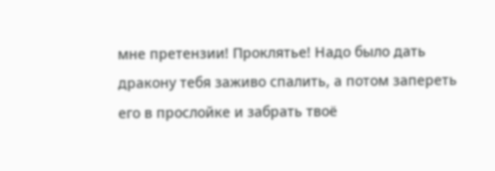мне претензии! Проклятье! Надо было дать дракону тебя заживо спалить, а потом запереть его в прослойке и забрать твоё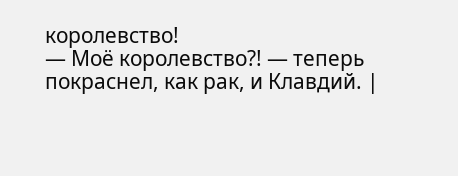королевство!
— Моё королевство?! — теперь покраснел, как рак, и Клавдий. |